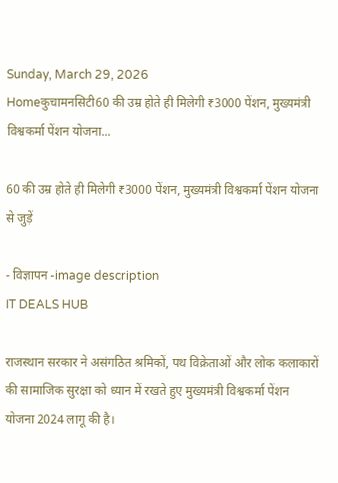Sunday, March 29, 2026
Homeकुचामनसिटी60 की उम्र होते ही मिलेगी ₹3000 पेंशन, मुख्यमंत्री विश्वकर्मा पेंशन योजना...

60 की उम्र होते ही मिलेगी ₹3000 पेंशन, मुख्यमंत्री विश्वकर्मा पेंशन योजना से जुड़ें

- विज्ञापन -image description
IT DEALS HUB

राजस्थान सरकार ने असंगठित श्रमिकों, पथ विक्रेताओं और लोक कलाकारों की सामाजिक सुरक्षा को ध्यान में रखते हुए मुख्यमंत्री विश्वकर्मा पेंशन योजना 2024 लागू की है।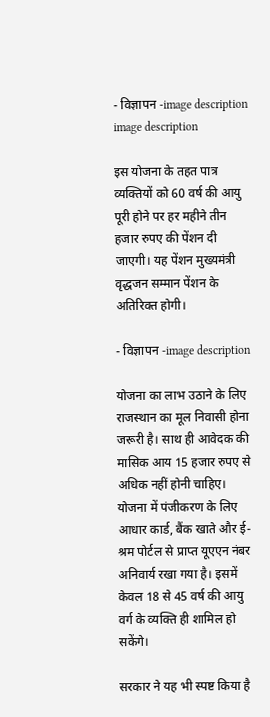- विज्ञापन -image description
image description

इस योजना के तहत पात्र व्यक्तियों को 60 वर्ष की आयु पूरी होने पर हर महीने तीन हजार रुपए की पेंशन दी जाएगी। यह पेंशन मुख्यमंत्री वृद्धजन सम्मान पेंशन के अतिरिक्त होगी।

- विज्ञापन -image description

योजना का लाभ उठाने के लिए राजस्थान का मूल निवासी होना जरूरी है। साथ ही आवेदक की मासिक आय 15 हजार रुपए से अधिक नहीं होनी चाहिए। योजना में पंजीकरण के लिए आधार कार्ड, बैंक खाते और ई-श्रम पोर्टल से प्राप्त यूएएन नंबर अनिवार्य रखा गया है। इसमें केवल 18 से 45 वर्ष की आयु वर्ग के व्यक्ति ही शामिल हो सकेंगे।

सरकार ने यह भी स्पष्ट किया है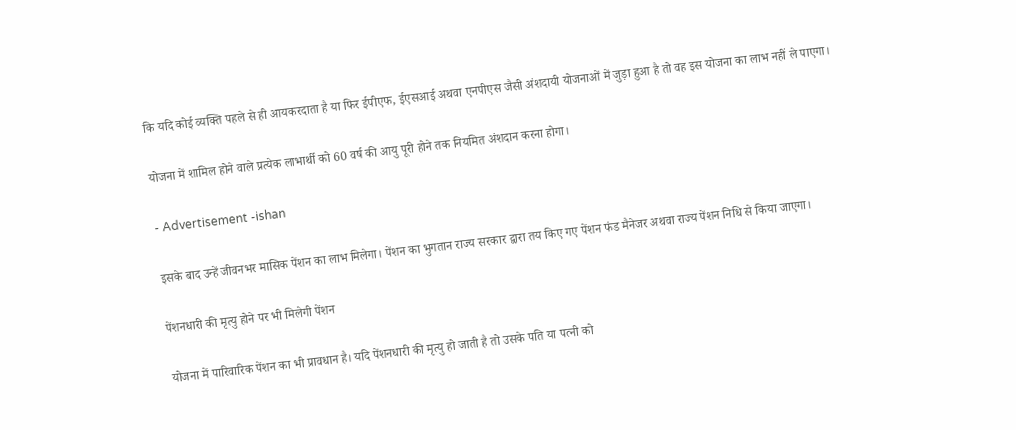कि यदि कोई व्यक्ति पहले से ही आयकरदाता है या फिर ईपीएफ, ईएसआई अथवा एनपीएस जैसी अंशदायी योजनाओं में जुड़ा हुआ है तो वह इस योजना का लाभ नहीं ले पाएगा।

योजना में शामिल होने वाले प्रत्येक लाभार्थी को 60 वर्ष की आयु पूरी होने तक नियमित अंशदान करना होगा।

- Advertisement -ishan

इसके बाद उन्हें जीवनभर मासिक पेंशन का लाभ मिलेगा। पेंशन का भुगतान राज्य सरकार द्वारा तय किए गए पेंशन फंड मैनेजर अथवा राज्य पेंशन निधि से किया जाएगा।

पेंशनधारी की मृत्यु होने पर भी मिलेगी पेंशन

योजना में पारिवारिक पेंशन का भी प्रावधान है। यदि पेंशनधारी की मृत्यु हो जाती है तो उसके पति या पत्नी को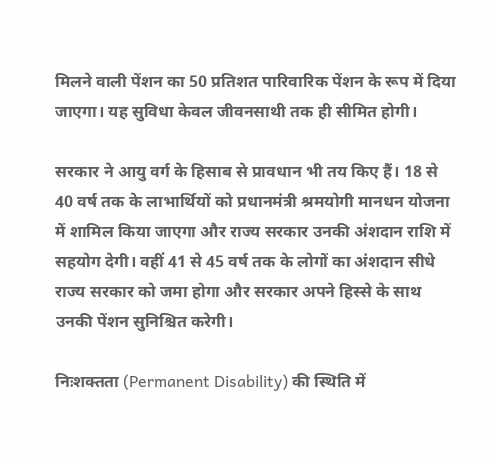मिलने वाली पेंशन का 50 प्रतिशत पारिवारिक पेंशन के रूप में दिया जाएगा। यह सुविधा केवल जीवनसाथी तक ही सीमित होगी।

सरकार ने आयु वर्ग के हिसाब से प्रावधान भी तय किए हैं। 18 से 40 वर्ष तक के लाभार्थियों को प्रधानमंत्री श्रमयोगी मानधन योजना में शामिल किया जाएगा और राज्य सरकार उनकी अंशदान राशि में सहयोग देगी। वहीं 41 से 45 वर्ष तक के लोगों का अंशदान सीधे राज्य सरकार को जमा होगा और सरकार अपने हिस्से के साथ उनकी पेंशन सुनिश्चित करेगी।

निःशक्तता (Permanent Disability) की स्थिति में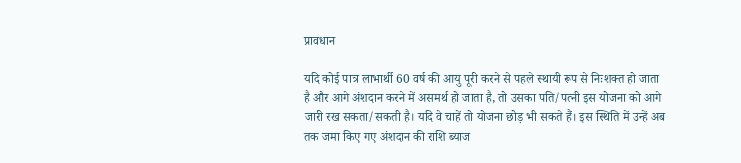प्रावधान

यदि कोई पात्र लाभार्थी 60 वर्ष की आयु पूरी करने से पहले स्थायी रूप से निःशक्त हो जाता है और आगे अंशदान करने में असमर्थ हो जाता है, तो उसका पति/पत्नी इस योजना को आगे जारी रख सकता/सकती है। यदि वे चाहें तो योजना छोड़ भी सकते हैं। इस स्थिति में उन्हें अब तक जमा किए गए अंशदान की राशि ब्याज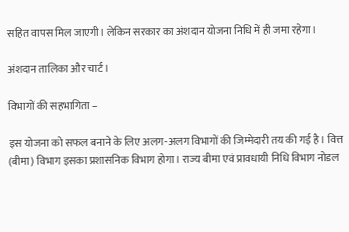सहित वापस मिल जाएगी। लेकिन सरकार का अंशदान योजना निधि में ही जमा रहेगा।

अंशदान तालिका और चार्ट।

विभागों की सहभागिता –

इस योजना को सफल बनाने के लिए अलग-अलग विभागों की जिम्मेदारी तय की गई है। वित्त (बीमा) विभाग इसका प्रशासनिक विभाग होगा। राज्य बीमा एवं प्रावधायी निधि विभाग नोडल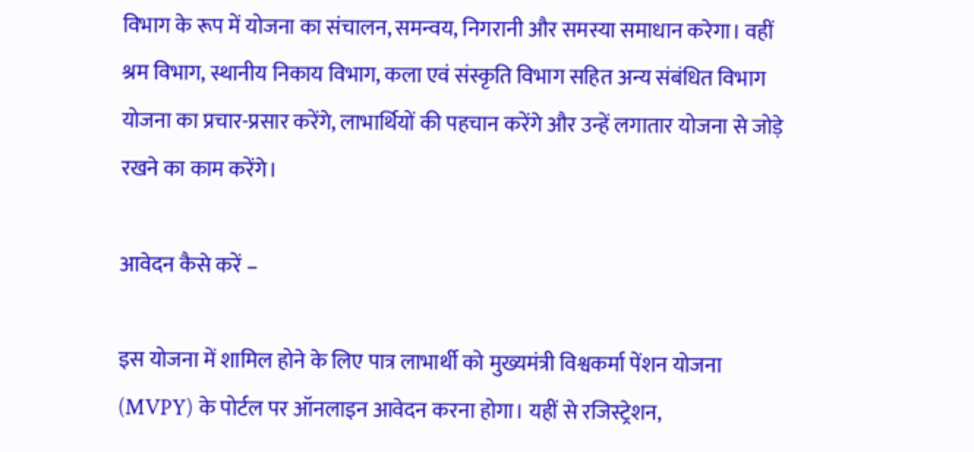विभाग के रूप में योजना का संचालन, समन्वय, निगरानी और समस्या समाधान करेगा। वहीं श्रम विभाग, स्थानीय निकाय विभाग, कला एवं संस्कृति विभाग सहित अन्य संबंधित विभाग योजना का प्रचार-प्रसार करेंगे, लाभार्थियों की पहचान करेंगे और उन्हें लगातार योजना से जोड़े रखने का काम करेंगे।

आवेदन कैसे करें –

इस योजना में शामिल होने के लिए पात्र लाभार्थी को मुख्यमंत्री विश्वकर्मा पेंशन योजना (MVPY) के पोर्टल पर ऑनलाइन आवेदन करना होगा। यहीं से रजिस्ट्रेशन,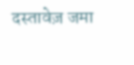दस्तावेज़ जमा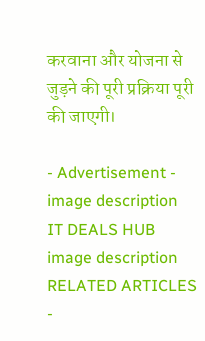करवाना और योजना से जुड़ने की पूरी प्रक्रिया पूरी की जाएगी।

- Advertisement -
image description
IT DEALS HUB
image description
RELATED ARTICLES
-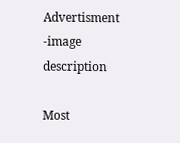Advertisment -image description

Most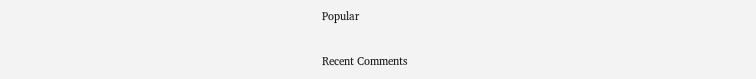Popular

Recent Comments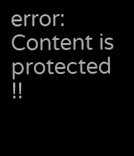error: Content is protected !!